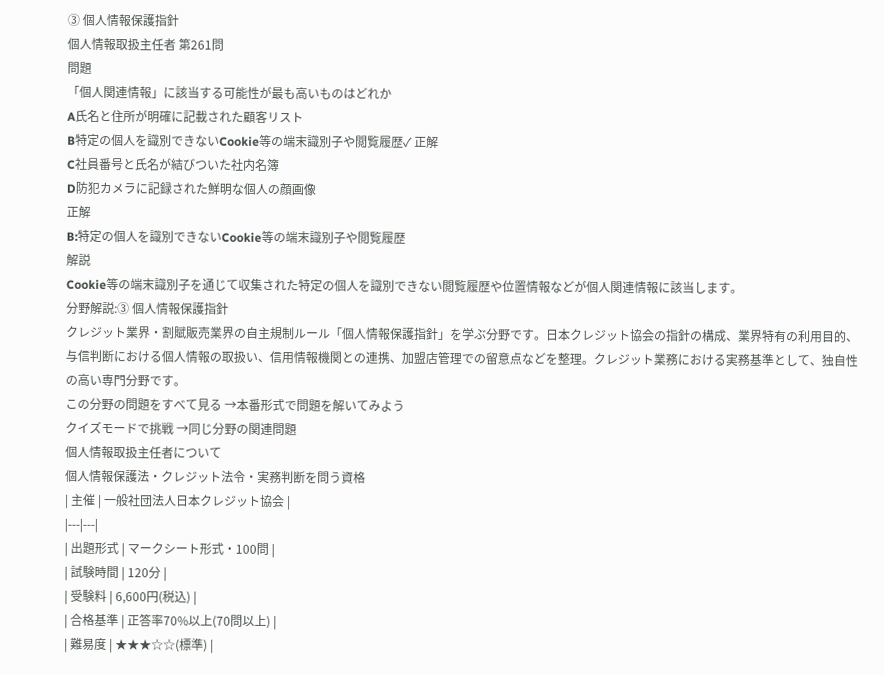③ 個人情報保護指針
個人情報取扱主任者 第261問
問題
「個人関連情報」に該当する可能性が最も高いものはどれか
A氏名と住所が明確に記載された顧客リスト
B特定の個人を識別できないCookie等の端末識別子や閲覧履歴✓ 正解
C社員番号と氏名が結びついた社内名簿
D防犯カメラに記録された鮮明な個人の顔画像
正解
B:特定の個人を識別できないCookie等の端末識別子や閲覧履歴
解説
Cookie等の端末識別子を通じて収集された特定の個人を識別できない閲覧履歴や位置情報などが個人関連情報に該当します。
分野解説:③ 個人情報保護指針
クレジット業界・割賦販売業界の自主規制ルール「個人情報保護指針」を学ぶ分野です。日本クレジット協会の指針の構成、業界特有の利用目的、与信判断における個人情報の取扱い、信用情報機関との連携、加盟店管理での留意点などを整理。クレジット業務における実務基準として、独自性の高い専門分野です。
この分野の問題をすべて見る →本番形式で問題を解いてみよう
クイズモードで挑戦 →同じ分野の関連問題
個人情報取扱主任者について
個人情報保護法・クレジット法令・実務判断を問う資格
| 主催 | 一般社団法人日本クレジット協会 |
|---|---|
| 出題形式 | マークシート形式・100問 |
| 試験時間 | 120分 |
| 受験料 | 6,600円(税込) |
| 合格基準 | 正答率70%以上(70問以上) |
| 難易度 | ★★★☆☆(標準) |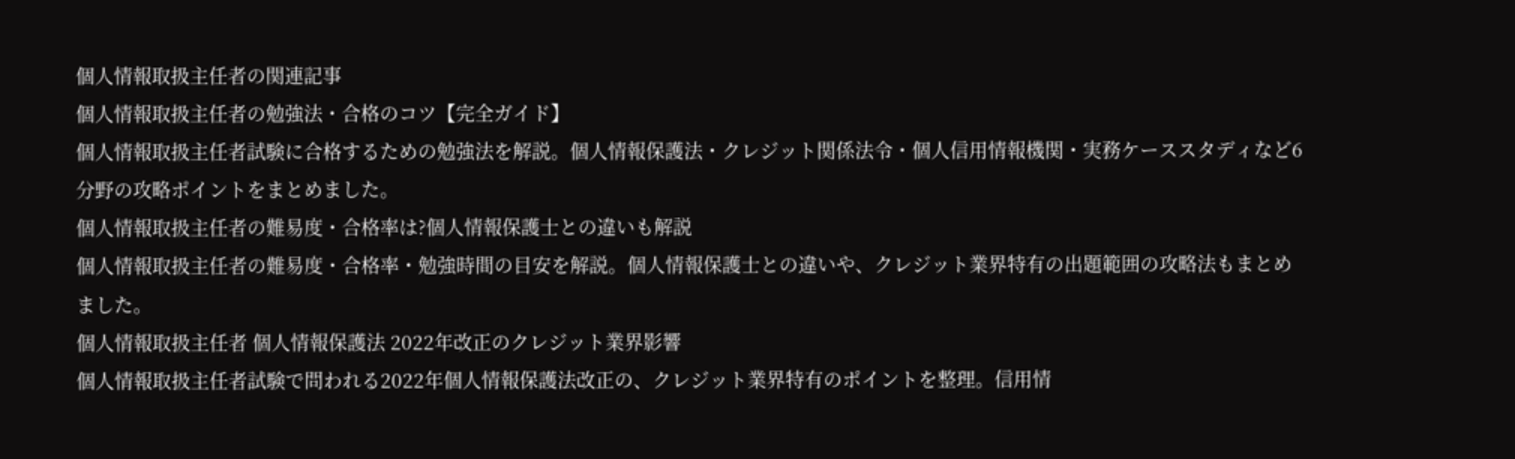個人情報取扱主任者の関連記事
個人情報取扱主任者の勉強法・合格のコツ【完全ガイド】
個人情報取扱主任者試験に合格するための勉強法を解説。個人情報保護法・クレジット関係法令・個人信用情報機関・実務ケーススタディなど6分野の攻略ポイントをまとめました。
個人情報取扱主任者の難易度・合格率は?個人情報保護士との違いも解説
個人情報取扱主任者の難易度・合格率・勉強時間の目安を解説。個人情報保護士との違いや、クレジット業界特有の出題範囲の攻略法もまとめました。
個人情報取扱主任者 個人情報保護法 2022年改正のクレジット業界影響
個人情報取扱主任者試験で問われる2022年個人情報保護法改正の、クレジット業界特有のポイントを整理。信用情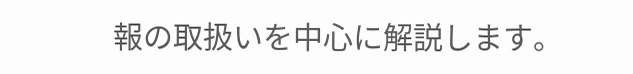報の取扱いを中心に解説します。